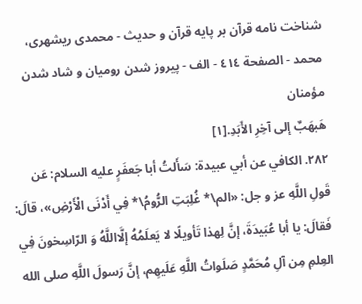شناخت نامه قرآن بر پايه قرآن و حديث - محمدی ریشهری، محمد - الصفحة ٤١٤ - الف - پيروز شدن روميان و شاد شدن مؤمنان
هَبهَبٌ إلى آخِرِ الأَبَدِ.[١]
٢٨٢. الكافي عن أبي عبيدة: سَأَلتُ أبا جَعفَرٍ عليه السلام: عَن قَولِ اللَّهِ عز و جل: «الم\* غُلِبَتِ الرُّومُ\* فِي أَدْنَى الْأَرْضِ»، قالَ: فَقالَ: يا أبا عُبَيدَةَ، إنَّ لِهذا تَأويلًا لا يَعلَمُهُ إلَّااللَّهُ وَ الرّاسِخونَ فِي العِلمِ مِن آلِ مُحَمَّدٍ صَلَواتُ اللَّهِ عَلَيهِم، إنَّ رَسولَ اللَّهِ صلى الله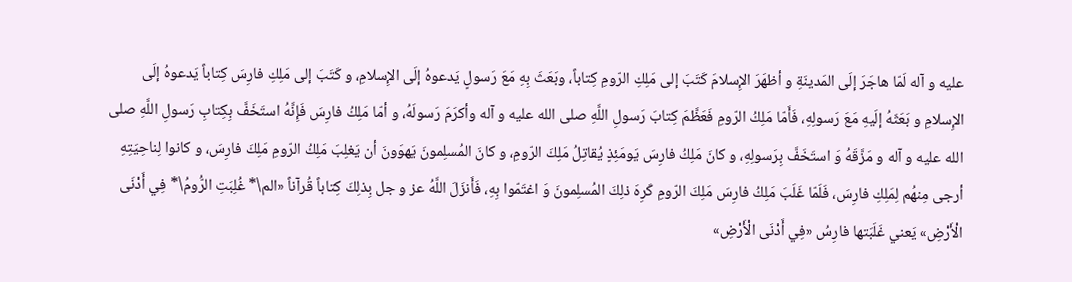عليه و آله لَمّا هاجَرَ إلَى المَدينَةِ و أظهَرَ الإِسلامَ كَتَبَ إلى مَلِكِ الرّومِ كِتاباً، وبَعَثَ بِهِ مَعَ رَسولٍ يَدعوهُ إلَى الإِسلامِ، و كَتَبَ إلى مَلِكِ فارِسَ كِتاباً يَدعوهُ إلَى الإِسلامِ و بَعَثَهُ إلَيهِ مَعَ رَسولِهِ، فَأَمّا مَلِكُ الرّومِ فَعَظَّمَ كِتابَ رَسولِ اللَّهِ صلى الله عليه و آله وأكرَمَ رَسولَهُ، و أمّا مَلِكُ فارِسَ فَإِنَّهُ استَخَفَّ بِكِتابِ رَسولِ اللَّهِ صلى الله عليه و آله و مَزَّقَهُ وَ استَخَفَّ بِرَسولِهِ، و كانَ مَلِكُ فارِسَ يَومَئِذٍ يُقاتِلُ مَلِكَ الرّومِ، و كانَ المُسلِمونَ يَهوَونَ أن يَغلِبَ مَلِكُ الرّومِ مَلِكَ فارِسَ، و كانوا لِناحِيَتِهِ أرجى مِنهُم لِمَلِكِ فارِسَ، فَلَمّا غَلَبَ مَلِكُ فارِسَ مَلِكَ الرّومِ كَرِهَ ذلِكَ المُسلِمونَ وَ اغتَمّوا بِهِ، فَأَنزَلَ اللَّهُ عز و جل بِذلِكَ كِتاباً قُرآناً «الم\* غُلِبَتِ الرُّومُ\* فِي أَدْنَى الْأَرْضِ» يَعني غَلَبَتها فارِسُ «فِي أَدْنَى الْأَرْضِ»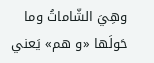وهِيَ الشّاماتُ وما حَولَها «و هم» يَعني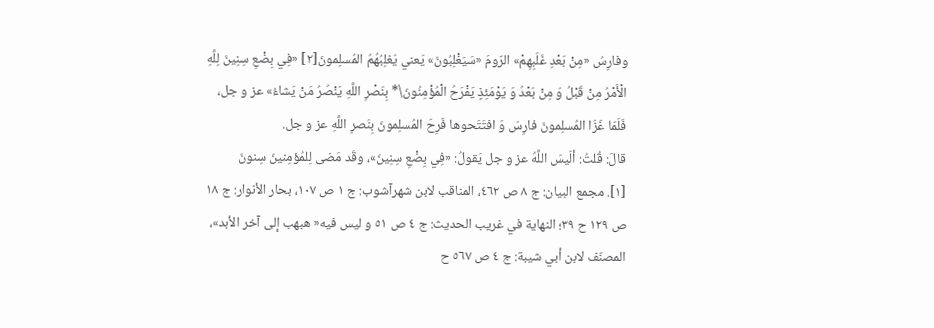وفارِسُ «مِنْ بَعْدِ غَلَبِهِمْ» الرّومَ «سَيَغْلِبُونَ» يَعني يَغلِبُهُمُ المُسلِمونَ[٢] «فِي بِضْعِ سِنِينَ لِلَّهِ الْأَمْرُ مِنْ قَبْلُ وَ مِنْ بَعْدُ وَ يَوْمَئِذٍ يَفْرَحُ الْمُؤْمِنُونَ\* بِنَصْرِ اللَّهِ يَنْصُرُ مَنْ يَشاءُ» عز و جل، فَلَمّا غَزَا المُسلِمونَ فارِسَ وَ افتَتَحوها فَرِحَ المُسلِمونَ بِنَصرِ اللَّهِ عز و جل.
قالَ: قُلتُ: ألَيسَ اللَّهُ عز و جل يَقولُ: «فِي بِضْعِ سِنِينَ»، وقَد مَضى لِلمُؤمِنينَ سِنونَ
[١]. مجمع البيان: ج ٨ ص ٤٦٢، المناقب لابن شهرآشوب: ج ١ ص ١٠٧، بحار الأنوار: ج ١٨ ص ١٢٩ ح ٣٩؛ النهاية في غريب الحديث: ج ٤ ص ٥١ و ليس فيه« هبهب إلى آخر الأبد»، المصنّف لابن أبي شيبة: ج ٤ ص ٥٦٧ ح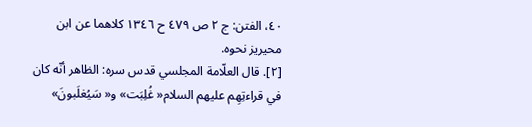٤٠، الفتن: ج ٢ ص ٤٧٩ ح ١٣٤٦ كلاهما عن ابن محيريز نحوه.
[٢]. قال العلّامة المجلسي قدس سره: الظاهر أنّه كان في قراءتِهِم عليهم السلام« غُلِبَت» و« سَيُغلَبونَ»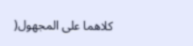كلاهما على المجهول(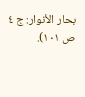بحار الأنوار: ج ٤ ص ١٠١).